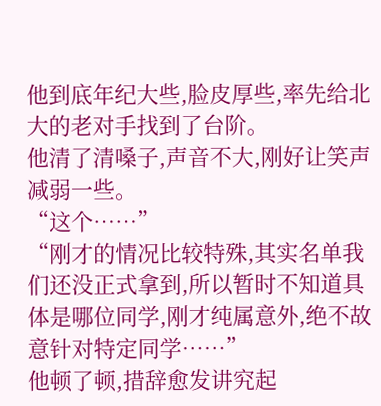他到底年纪大些,脸皮厚些,率先给北大的老对手找到了台阶。
他清了清嗓子,声音不大,刚好让笑声减弱一些。
“这个……”
“刚才的情况比较特殊,其实名单我们还没正式拿到,所以暂时不知道具体是哪位同学,刚才纯属意外,绝不故意针对特定同学……”
他顿了顿,措辞愈发讲究起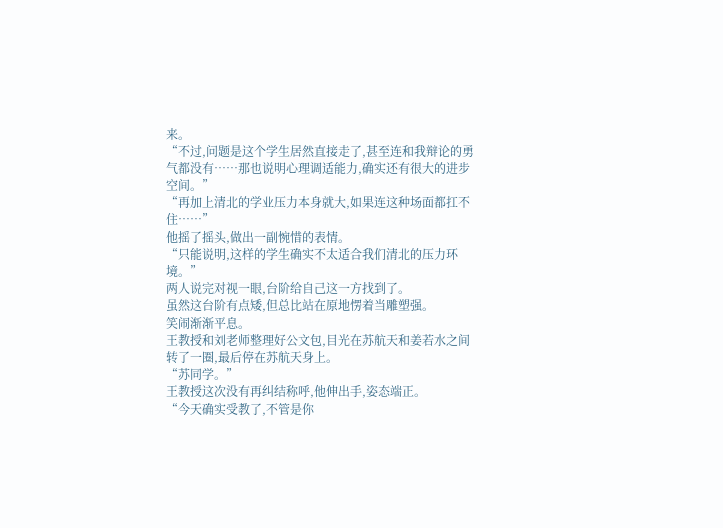来。
“不过,问题是这个学生居然直接走了,甚至连和我辩论的勇气都没有……那也说明心理调适能力,确实还有很大的进步空间。”
“再加上清北的学业压力本身就大,如果连这种场面都扛不住……”
他摇了摇头,做出一副惋惜的表情。
“只能说明,这样的学生确实不太适合我们清北的压力环境。”
两人说完对视一眼,台阶给自己这一方找到了。
虽然这台阶有点矮,但总比站在原地愣着当雕塑强。
笑闹渐渐平息。
王教授和刘老师整理好公文包,目光在苏航天和姜若水之间转了一圈,最后停在苏航天身上。
“苏同学。”
王教授这次没有再纠结称呼,他伸出手,姿态端正。
“今天确实受教了,不管是你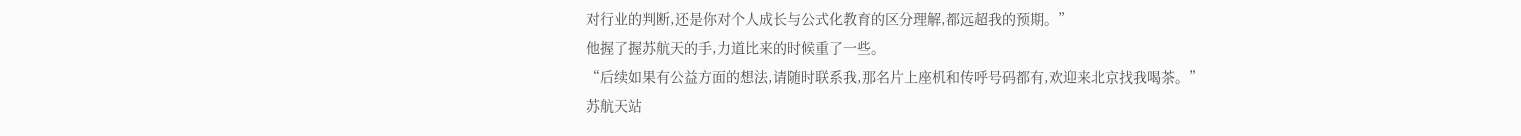对行业的判断,还是你对个人成长与公式化教育的区分理解,都远超我的预期。”
他握了握苏航天的手,力道比来的时候重了一些。
“后续如果有公益方面的想法,请随时联系我,那名片上座机和传呼号码都有,欢迎来北京找我喝茶。”
苏航天站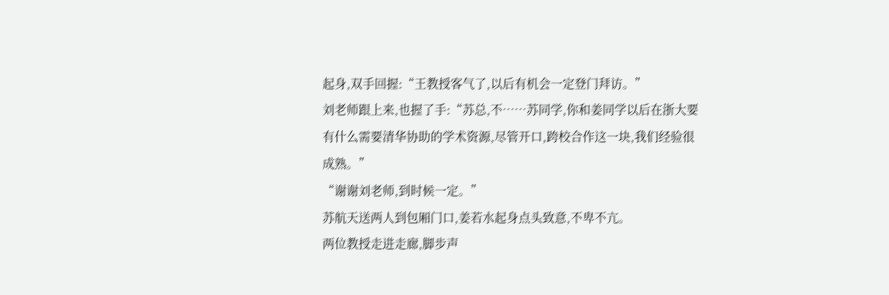起身,双手回握:“王教授客气了,以后有机会一定登门拜访。”
刘老师跟上来,也握了手:“苏总,不……苏同学,你和姜同学以后在浙大要有什么需要清华协助的学术资源,尽管开口,跨校合作这一块,我们经验很成熟。”
“谢谢刘老师,到时候一定。”
苏航天送两人到包厢门口,姜若水起身点头致意,不卑不亢。
两位教授走进走廊,脚步声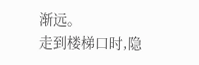渐远。
走到楼梯口时,隐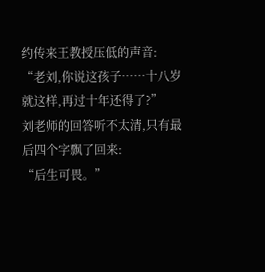约传来王教授压低的声音:
“老刘,你说这孩子……十八岁就这样,再过十年还得了?”
刘老师的回答听不太清,只有最后四个字飘了回来:
“后生可畏。”